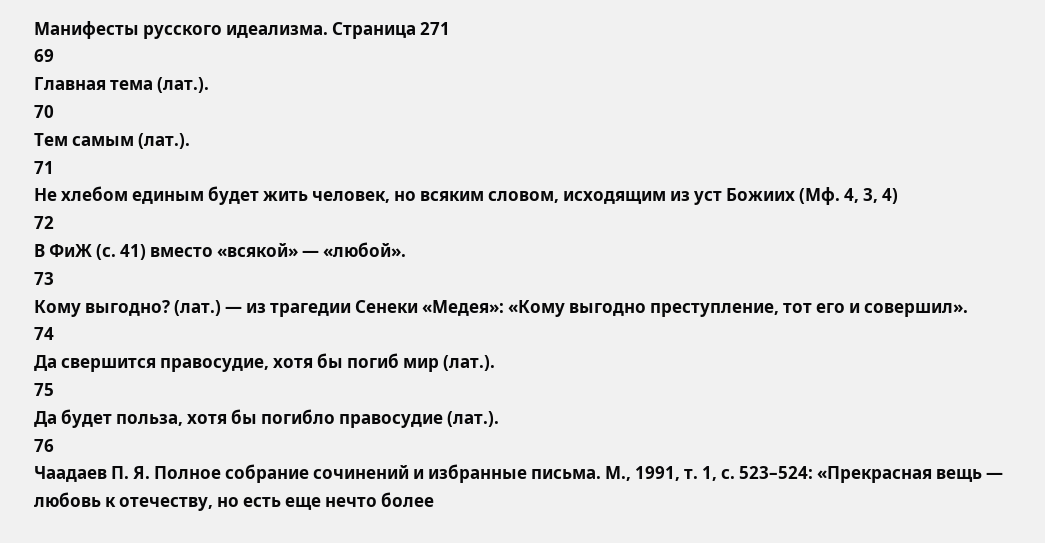Манифесты русского идеализма. Страница 271
69
Главная тема (лат.).
70
Тем самым (лат.).
71
Не хлебом единым будет жить человек, но всяким словом, исходящим из уст Божиих (Мф. 4, 3, 4)
72
В ФиЖ (с. 41) вместо «всякой» — «любой».
73
Кому выгодно? (лат.) — из трагедии Сенеки «Медея»: «Кому выгодно преступление, тот его и совершил».
74
Да свершится правосудие, хотя бы погиб мир (лат.).
75
Да будет польза, хотя бы погибло правосудие (лат.).
76
Чаадаев П. Я. Полное собрание сочинений и избранные письма. М., 1991, т. 1, с. 523–524: «Прекрасная вещь — любовь к отечеству, но есть еще нечто более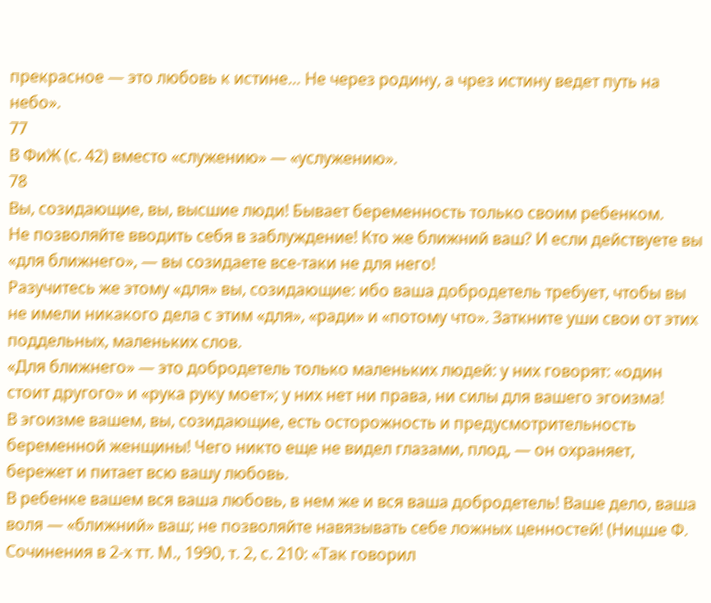прекрасное — это любовь к истине… Не через родину, а чрез истину ведет путь на небо».
77
В ФиЖ (с. 42) вместо «служению» — «услужению».
78
Вы, созидающие, вы, высшие люди! Бывает беременность только своим ребенком.
Не позволяйте вводить себя в заблуждение! Кто же ближний ваш? И если действуете вы «для ближнего», — вы созидаете все-таки не для него!
Разучитесь же этому «для» вы, созидающие: ибо ваша добродетель требует, чтобы вы не имели никакого дела с этим «для», «ради» и «потому что». Заткните уши свои от этих поддельных, маленьких слов.
«Для ближнего» — это добродетель только маленьких людей: у них говорят: «один стоит другого» и «рука руку моет»; у них нет ни права, ни силы для вашего эгоизма!
В эгоизме вашем, вы, созидающие, есть осторожность и предусмотрительность беременной женщины! Чего никто еще не видел глазами, плод, — он охраняет, бережет и питает всю вашу любовь.
В ребенке вашем вся ваша любовь, в нем же и вся ваша добродетель! Ваше дело, ваша воля — «ближний» ваш; не позволяйте навязывать себе ложных ценностей! (Ницше Ф. Сочинения в 2-х тт. М., 1990, т. 2, с. 210: «Так говорил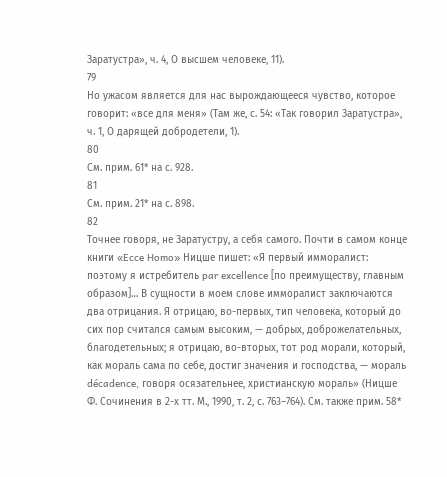Заратустра», ч. 4, О высшем человеке, 11).
79
Но ужасом является для нас вырождающееся чувство, которое говорит: «все для меня» (Там же, с. 54: «Так говорил Заратустра», ч. 1, О дарящей добродетели, 1).
80
См. прим. 61* на с. 928.
81
См. прим. 21* на с. 898.
82
Точнее говоря, не Заратустру, а себя самого. Почти в самом конце книги «Ecce Homo» Ницше пишет: «Я первый имморалист: поэтому я истребитель par excellence [по преимуществу, главным образом]… В сущности в моем слове имморалист заключаются два отрицания. Я отрицаю, во-первых, тип человека, который до сих пор считался самым высоким, — добрых, доброжелательных, благодетельных; я отрицаю, во-вторых, тот род морали, который, как мораль сама по себе, достиг значения и господства, — мораль décadence, говоря осязательнее, христианскую мораль» (Ницше Ф. Сочинения в 2-х тт. М., 1990, т. 2, с. 763–764). См. также прим. 58*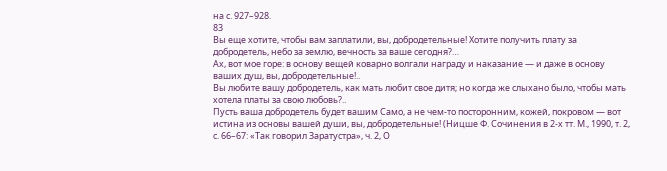на с. 927–928.
83
Вы еще хотите, чтобы вам заплатили, вы, добродетельные! Хотите получить плату за добродетель, небо за землю, вечность за ваше сегодня?…
Ах, вот мое горе: в основу вещей коварно волгали награду и наказание — и даже в основу ваших душ, вы, добродетельные!..
Вы любите вашу добродетель, как мать любит свое дитя; но когда же слыхано было, чтобы мать хотела платы за свою любовь?..
Пусть ваша добродетель будет вашим Само, а не чем-то посторонним, кожей, покровом — вот истина из основы вашей души, вы, добродетельные! (Ницше Ф. Сочинения в 2-х тт. М., 1990, т. 2, с. 66–67: «Так говорил Заратустра», ч. 2, О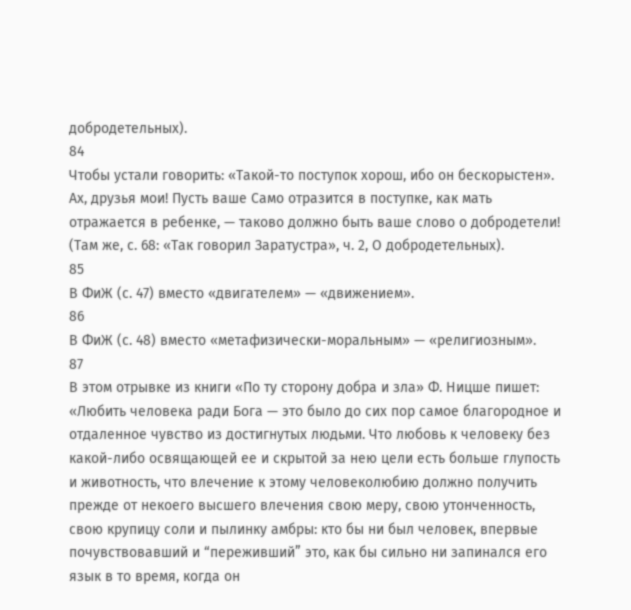добродетельных).
84
Чтобы устали говорить: «Такой-то поступок хорош, ибо он бескорыстен».
Ах, друзья мои! Пусть ваше Само отразится в поступке, как мать отражается в ребенке, — таково должно быть ваше слово о добродетели! (Там же, с. 68: «Так говорил Заратустра», ч. 2, О добродетельных).
85
В ФиЖ (с. 47) вместо «двигателем» — «движением».
86
В ФиЖ (с. 48) вместо «метафизически-моральным» — «религиозным».
87
В этом отрывке из книги «По ту сторону добра и зла» Ф. Ницше пишет: «Любить человека ради Бога — это было до сих пор самое благородное и отдаленное чувство из достигнутых людьми. Что любовь к человеку без какой-либо освящающей ее и скрытой за нею цели есть больше глупость и животность, что влечение к этому человеколюбию должно получить прежде от некоего высшего влечения свою меру, свою утонченность, свою крупицу соли и пылинку амбры: кто бы ни был человек, впервые почувствовавший и “переживший” это, как бы сильно ни запинался его язык в то время, когда он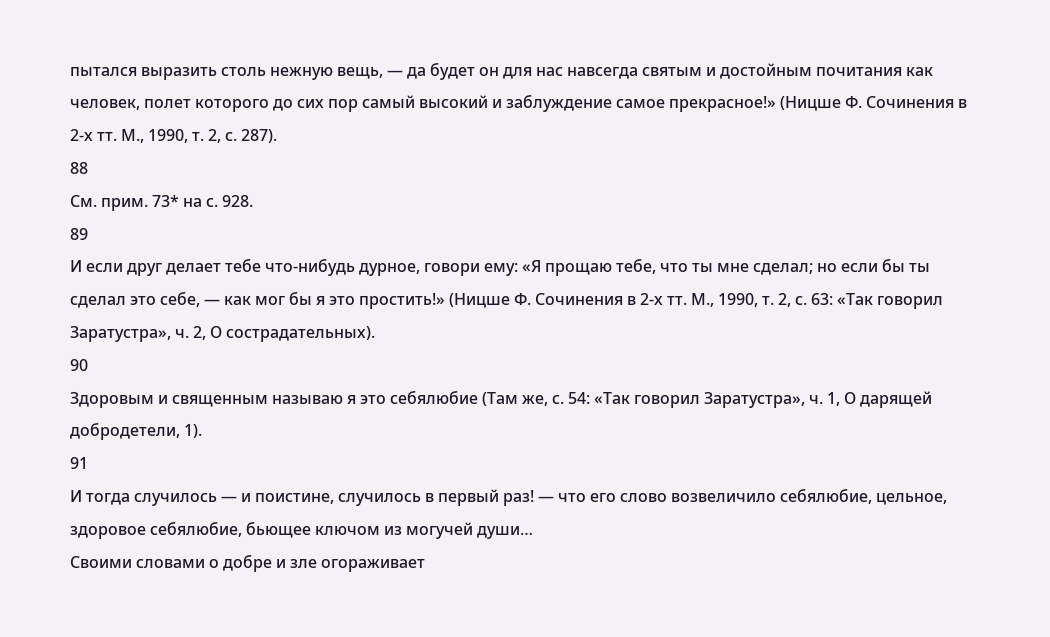пытался выразить столь нежную вещь, — да будет он для нас навсегда святым и достойным почитания как человек, полет которого до сих пор самый высокий и заблуждение самое прекрасное!» (Ницше Ф. Сочинения в 2-х тт. М., 1990, т. 2, с. 287).
88
См. прим. 73* на с. 928.
89
И если друг делает тебе что-нибудь дурное, говори ему: «Я прощаю тебе, что ты мне сделал; но если бы ты сделал это себе, — как мог бы я это простить!» (Ницше Ф. Сочинения в 2-х тт. М., 1990, т. 2, с. 63: «Так говорил Заратустра», ч. 2, О сострадательных).
90
Здоровым и священным называю я это себялюбие (Там же, с. 54: «Так говорил Заратустра», ч. 1, О дарящей добродетели, 1).
91
И тогда случилось — и поистине, случилось в первый раз! — что его слово возвеличило себялюбие, цельное, здоровое себялюбие, бьющее ключом из могучей души…
Своими словами о добре и зле огораживает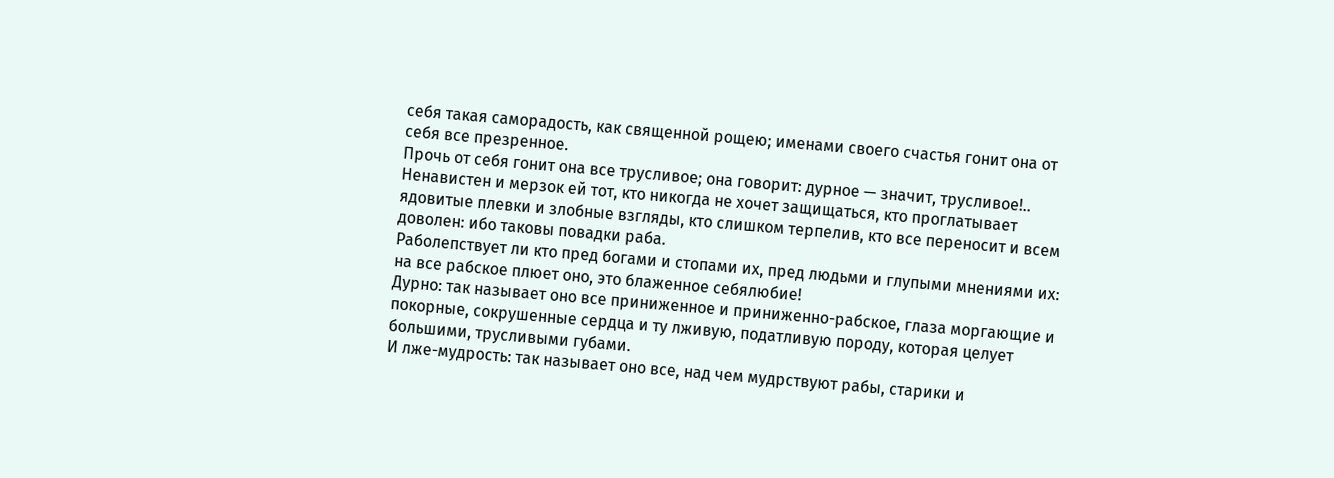себя такая саморадость, как священной рощею; именами своего счастья гонит она от себя все презренное.
Прочь от себя гонит она все трусливое; она говорит: дурное — значит, трусливое!..
Ненавистен и мерзок ей тот, кто никогда не хочет защищаться, кто проглатывает ядовитые плевки и злобные взгляды, кто слишком терпелив, кто все переносит и всем доволен: ибо таковы повадки раба.
Раболепствует ли кто пред богами и стопами их, пред людьми и глупыми мнениями их: на все рабское плюет оно, это блаженное себялюбие!
Дурно: так называет оно все приниженное и приниженно-рабское, глаза моргающие и покорные, сокрушенные сердца и ту лживую, податливую породу, которая целует большими, трусливыми губами.
И лже-мудрость: так называет оно все, над чем мудрствуют рабы, старики и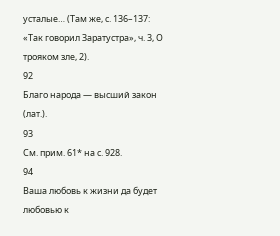усталые… (Там же, с. 136–137: «Так говорил Заратустра», ч. 3, О трояком зле, 2).
92
Благо народа — высший закон (лат.).
93
См. прим. 61* на с. 928.
94
Ваша любовь к жизни да будет любовью к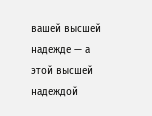вашей высшей надежде — а этой высшей надеждой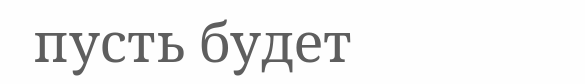пусть будет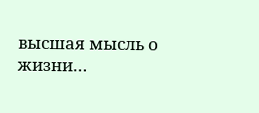высшая мысль о жизни…